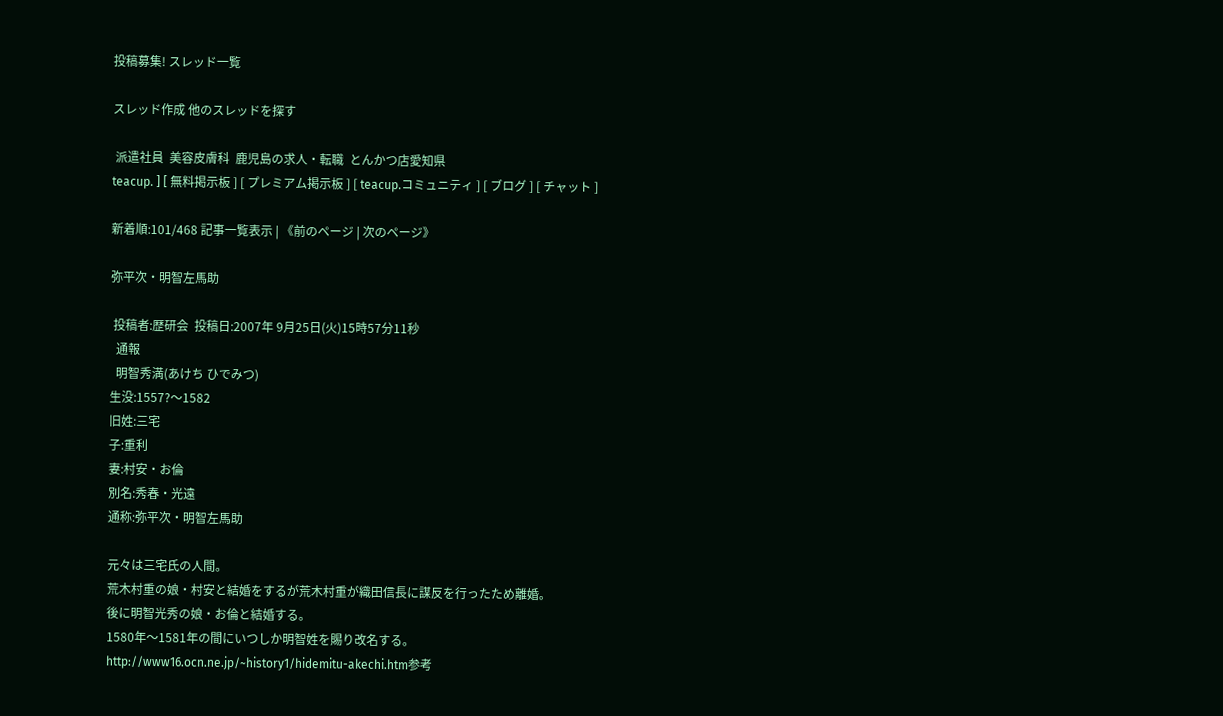投稿募集! スレッド一覧

スレッド作成 他のスレッドを探す

 派遣社員  美容皮膚科  鹿児島の求人・転職  とんかつ店愛知県
teacup. ] [ 無料掲示板 ] [ プレミアム掲示板 ] [ teacup.コミュニティ ] [ ブログ ] [ チャット ]

新着順:101/468 記事一覧表示 | 《前のページ | 次のページ》

弥平次・明智左馬助

 投稿者:歴研会  投稿日:2007年 9月25日(火)15時57分11秒
  通報
  明智秀満(あけち ひでみつ)
生没:1557?〜1582
旧姓:三宅
子:重利
妻:村安・お倫
別名:秀春・光遠
通称:弥平次・明智左馬助

元々は三宅氏の人間。
荒木村重の娘・村安と結婚をするが荒木村重が織田信長に謀反を行ったため離婚。
後に明智光秀の娘・お倫と結婚する。
1580年〜1581年の間にいつしか明智姓を賜り改名する。
http://www16.ocn.ne.jp/~history1/hidemitu-akechi.htm参考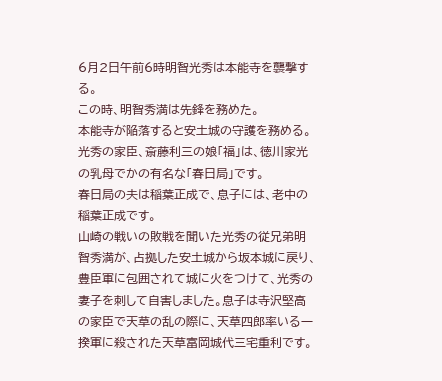6月2日午前6時明智光秀は本能寺を襲撃する。
この時、明智秀満は先鋒を務めた。
本能寺が陥落すると安土城の守護を務める。
光秀の家臣、斎藤利三の娘「福」は、徳川家光の乳母でかの有名な「春日局」です。
春日局の夫は稲葉正成で、息子には、老中の稲葉正成です。
山崎の戦いの敗戦を聞いた光秀の従兄弟明智秀満が、占拠した安土城から坂本城に戻り、豊臣軍に包囲されて城に火をつけて、光秀の妻子を刺して自害しました。息子は寺沢堅高の家臣で天草の乱の際に、天草四郎率いる一揆軍に殺された天草富岡城代三宅重利です。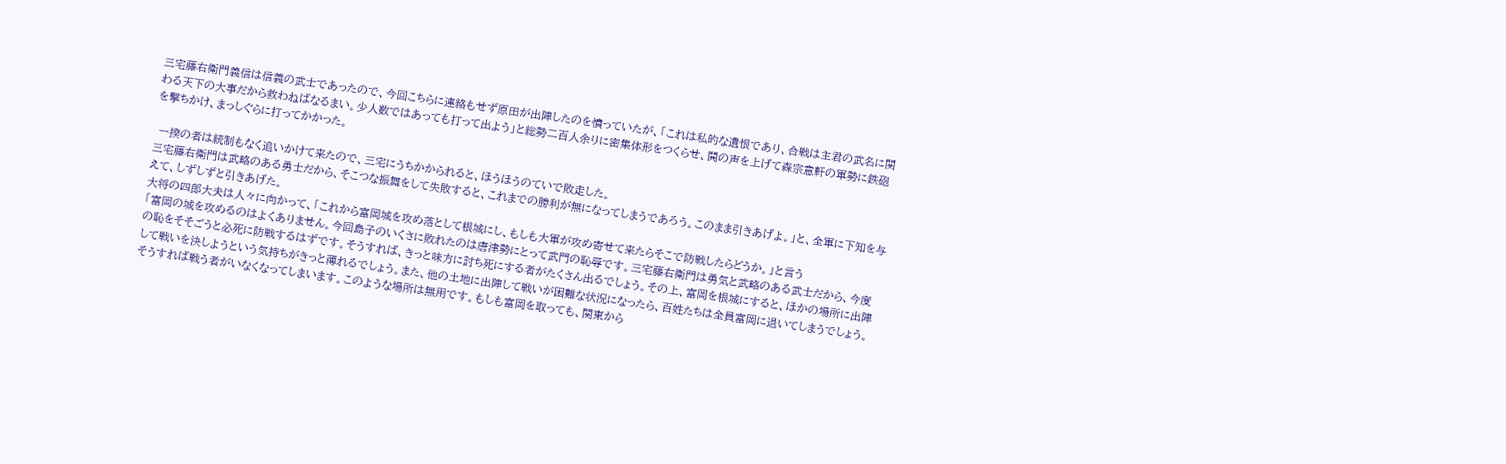三宅藤右衛門義信は信義の武士であったので、今回こちらに連絡もせず原田が出陣したのを憤っていたが、「これは私的な遺恨であり、合戦は主君の武名に関わる天下の大事だから救わねばなるまい。少人数ではあっても打って出よう」と総勢二百人余りに密集体形をつくらせ、鬨の声を上げて森宗意軒の軍勢に鉄砲を撃ちかけ、まっしぐらに打ってかかった。

 一揆の者は統制もなく追いかけて来たので、三宅にうちかかられると、ほうほうのていで敗走した。
三宅藤右衛門は武略のある勇士だから、そこつな振舞をして失敗すると、これまでの勝利が無になってしまうであろう。このまま引きあげよ。」と、全軍に下知を与えて、しずしずと引きあげた。
大将の四郎大夫は人々に向かって、「これから富岡城を攻め落として根城にし、もしも大軍が攻め寄せて来たらそこで防戦したらどうか。」と言う
「富岡の城を攻めるのはよくありません。今回島子のいくさに敗れたのは唐津勢にとって武門の恥辱です。三宅藤右衛門は勇気と武略のある武士だから、今度の恥をそそごうと必死に防戦するはずです。そうすれば、きっと味方に討ち死にする者がたくさん出るでしょう。その上、富岡を根城にすると、ほかの場所に出陣して戦いを決しようという気持ちがきっと薄れるでしょう。また、他の土地に出陣して戦いが困難な状況になったら、百姓たちは全員富岡に退いてしまうでしょう。そうすれば戦う者がいなくなってしまいます。このような場所は無用です。もしも富岡を取っても、関東から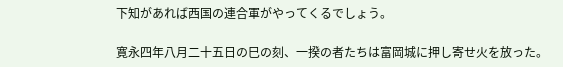下知があれば西国の連合軍がやってくるでしょう。

寛永四年八月二十五日の巳の刻、一揆の者たちは富岡城に押し寄せ火を放った。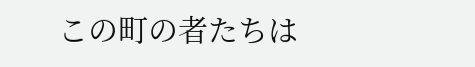この町の者たちは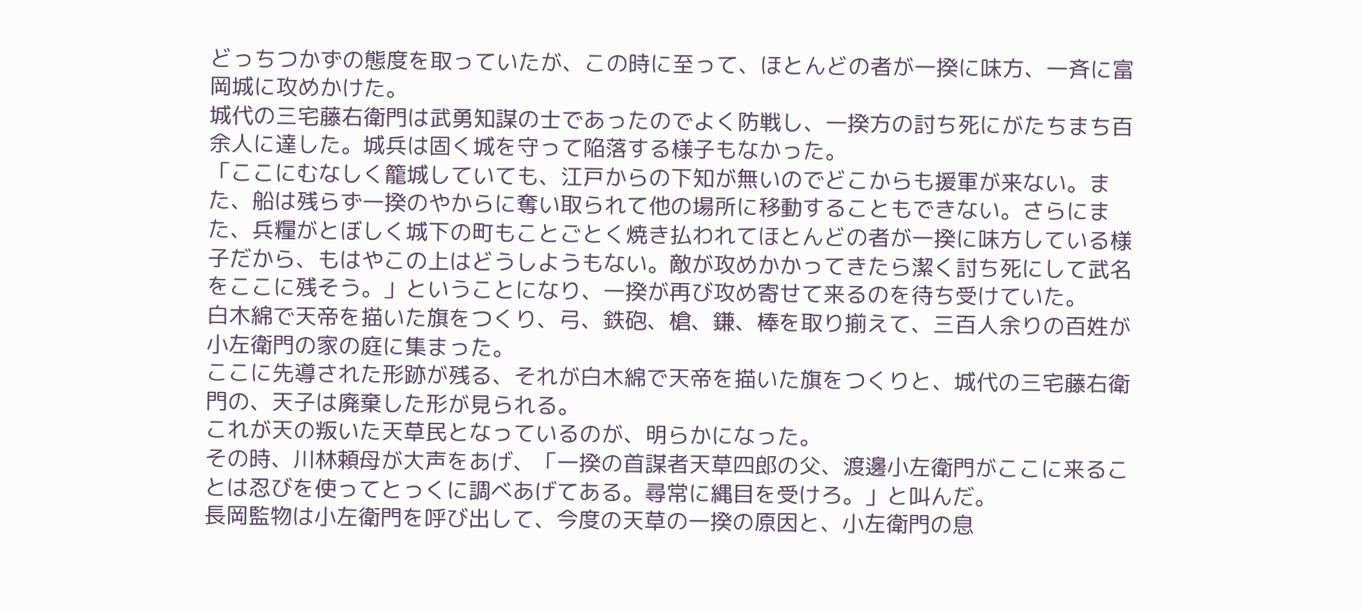どっちつかずの態度を取っていたが、この時に至って、ほとんどの者が一揆に味方、一斉に富岡城に攻めかけた。
城代の三宅藤右衛門は武勇知謀の士であったのでよく防戦し、一揆方の討ち死にがたちまち百余人に達した。城兵は固く城を守って陥落する様子もなかった。
「ここにむなしく籠城していても、江戸からの下知が無いのでどこからも援軍が来ない。また、船は残らず一揆のやからに奪い取られて他の場所に移動することもできない。さらにまた、兵糧がとぼしく城下の町もことごとく焼き払われてほとんどの者が一揆に味方している様子だから、もはやこの上はどうしようもない。敵が攻めかかってきたら潔く討ち死にして武名をここに残そう。」ということになり、一揆が再び攻め寄せて来るのを待ち受けていた。
白木綿で天帝を描いた旗をつくり、弓、鉄砲、槍、鎌、棒を取り揃えて、三百人余りの百姓が小左衛門の家の庭に集まった。
ここに先導された形跡が残る、それが白木綿で天帝を描いた旗をつくりと、城代の三宅藤右衛門の、天子は廃棄した形が見られる。
これが天の叛いた天草民となっているのが、明らかになった。
その時、川林頼母が大声をあげ、「一揆の首謀者天草四郎の父、渡邊小左衛門がここに来ることは忍びを使ってとっくに調べあげてある。尋常に縄目を受けろ。」と叫んだ。
長岡監物は小左衛門を呼び出して、今度の天草の一揆の原因と、小左衛門の息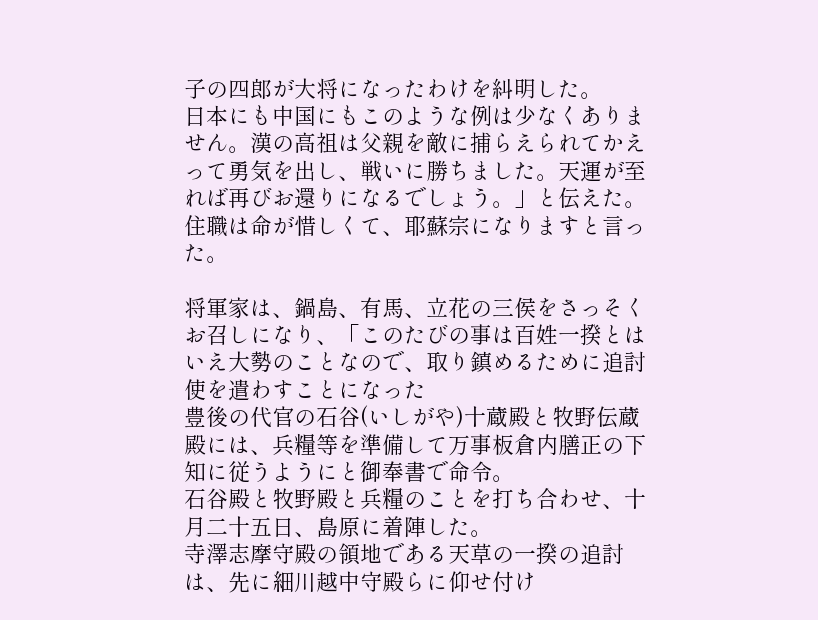子の四郎が大将になったわけを糾明した。
日本にも中国にもこのような例は少なくありません。漢の高祖は父親を敵に捕らえられてかえって勇気を出し、戦いに勝ちました。天運が至れば再びお還りになるでしょう。」と伝えた。住職は命が惜しくて、耶蘇宗になりますと言った。

将軍家は、鍋島、有馬、立花の三侯をさっそくお召しになり、「このたびの事は百姓一揆とはいえ大勢のことなので、取り鎮めるために追討使を遣わすことになった
豊後の代官の石谷(いしがや)十蔵殿と牧野伝蔵殿には、兵糧等を準備して万事板倉内膳正の下知に従うようにと御奉書で命令。
石谷殿と牧野殿と兵糧のことを打ち合わせ、十月二十五日、島原に着陣した。
寺澤志摩守殿の領地である天草の一揆の追討は、先に細川越中守殿らに仰せ付け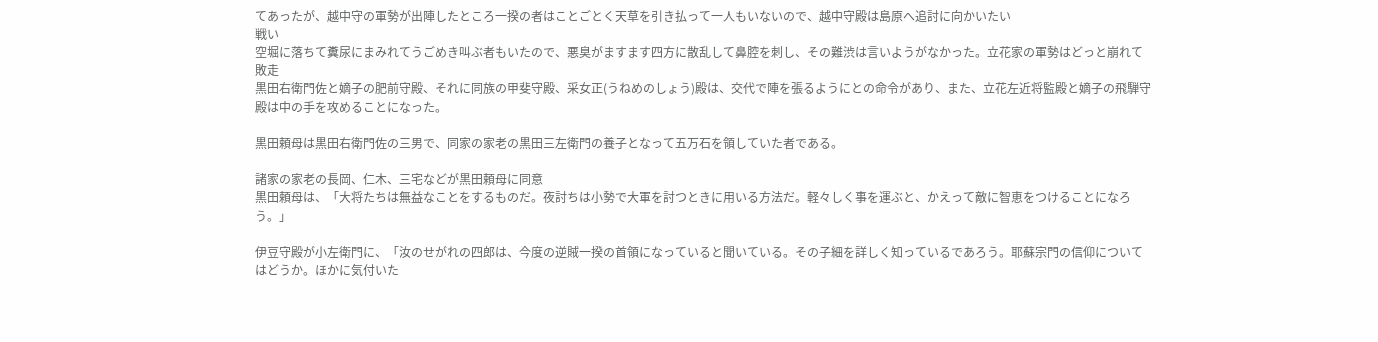てあったが、越中守の軍勢が出陣したところ一揆の者はことごとく天草を引き払って一人もいないので、越中守殿は島原へ追討に向かいたい
戦い
空堀に落ちて糞尿にまみれてうごめき叫ぶ者もいたので、悪臭がますます四方に散乱して鼻腔を刺し、その難渋は言いようがなかった。立花家の軍勢はどっと崩れて敗走
黒田右衛門佐と嫡子の肥前守殿、それに同族の甲斐守殿、采女正(うねめのしょう)殿は、交代で陣を張るようにとの命令があり、また、立花左近将監殿と嫡子の飛騨守殿は中の手を攻めることになった。

黒田頼母は黒田右衛門佐の三男で、同家の家老の黒田三左衛門の養子となって五万石を領していた者である。

諸家の家老の長岡、仁木、三宅などが黒田頼母に同意
黒田頼母は、「大将たちは無益なことをするものだ。夜討ちは小勢で大軍を討つときに用いる方法だ。軽々しく事を運ぶと、かえって敵に智恵をつけることになろう。」

伊豆守殿が小左衛門に、「汝のせがれの四郎は、今度の逆賊一揆の首領になっていると聞いている。その子細を詳しく知っているであろう。耶蘇宗門の信仰についてはどうか。ほかに気付いた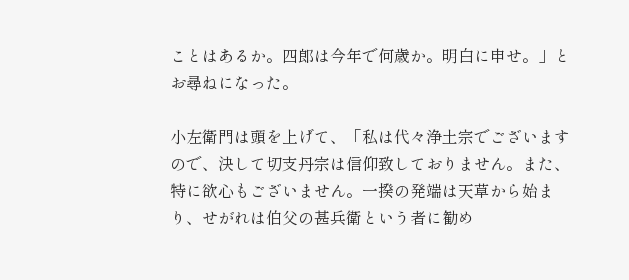ことはあるか。四郎は今年で何歳か。明白に申せ。」とお尋ねになった。

小左衛門は頭を上げて、「私は代々浄土宗でございますので、決して切支丹宗は信仰致しておりません。また、特に欲心もございません。一揆の発端は天草から始まり、せがれは伯父の甚兵衛という者に勧め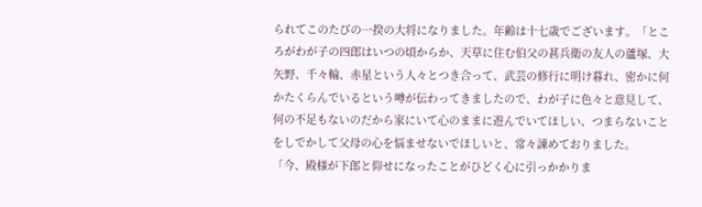られてこのたびの一揆の大将になりました。年齢は十七歳でございます。「ところがわが子の四郎はいつの頃からか、天草に住む伯父の甚兵衛の友人の蘆塚、大矢野、千々輪、赤星という人々とつき合って、武芸の修行に明け暮れ、密かに何かたくらんでいるという噂が伝わってきましたので、わが子に色々と意見して、何の不足もないのだから家にいて心のままに遊んでいてほしい、つまらないことをしでかして父母の心を悩ませないでほしいと、常々諌めておりました。
「今、殿様が下郎と仰せになったことがひどく心に引っかかりま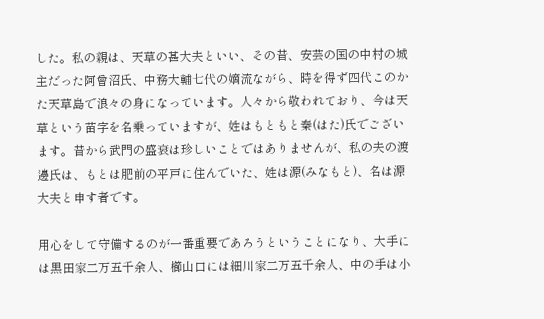した。私の親は、天草の甚大夫といい、その昔、安芸の国の中村の城主だった阿曾沼氏、中務大輔七代の嫡流ながら、時を得ず四代このかた天草島で浪々の身になっています。人々から敬われており、今は天草という苗字を名乗っていますが、姓はもともと秦(はた)氏でございます。昔から武門の盛衰は珍しいことではありませんが、私の夫の渡邊氏は、もとは肥前の平戸に住んでいた、姓は源(みなもと)、名は源大夫と申す者です。

用心をして守備するのが一番重要であろうということになり、大手には黒田家二万五千余人、櫛山口には細川家二万五千余人、中の手は小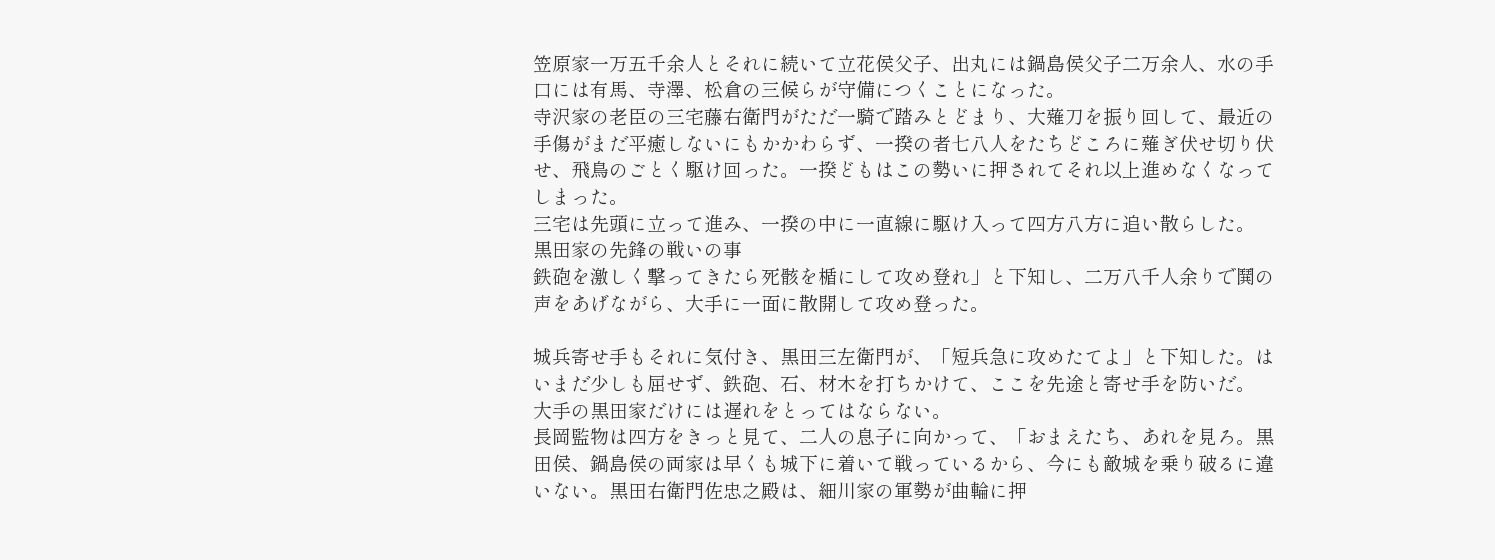笠原家一万五千余人とそれに続いて立花侯父子、出丸には鍋島侯父子二万余人、水の手口には有馬、寺澤、松倉の三候らが守備につくことになった。
寺沢家の老臣の三宅藤右衛門がただ一騎で踏みとどまり、大薙刀を振り回して、最近の手傷がまだ平癒しないにもかかわらず、一揆の者七八人をたちどころに薙ぎ伏せ切り伏せ、飛鳥のごとく駆け回った。一揆どもはこの勢いに押されてそれ以上進めなくなってしまった。
三宅は先頭に立って進み、一揆の中に一直線に駆け入って四方八方に追い散らした。
黒田家の先鋒の戦いの事
鉄砲を激しく撃ってきたら死骸を楯にして攻め登れ」と下知し、二万八千人余りで鬨の声をあげながら、大手に一面に散開して攻め登った。

城兵寄せ手もそれに気付き、黒田三左衛門が、「短兵急に攻めたてよ」と下知した。はいまだ少しも屈せず、鉄砲、石、材木を打ちかけて、ここを先途と寄せ手を防いだ。
大手の黒田家だけには遅れをとってはならない。
長岡監物は四方をきっと見て、二人の息子に向かって、「おまえたち、あれを見ろ。黒田侯、鍋島侯の両家は早くも城下に着いて戦っているから、今にも敵城を乗り破るに違いない。黒田右衛門佐忠之殿は、細川家の軍勢が曲輪に押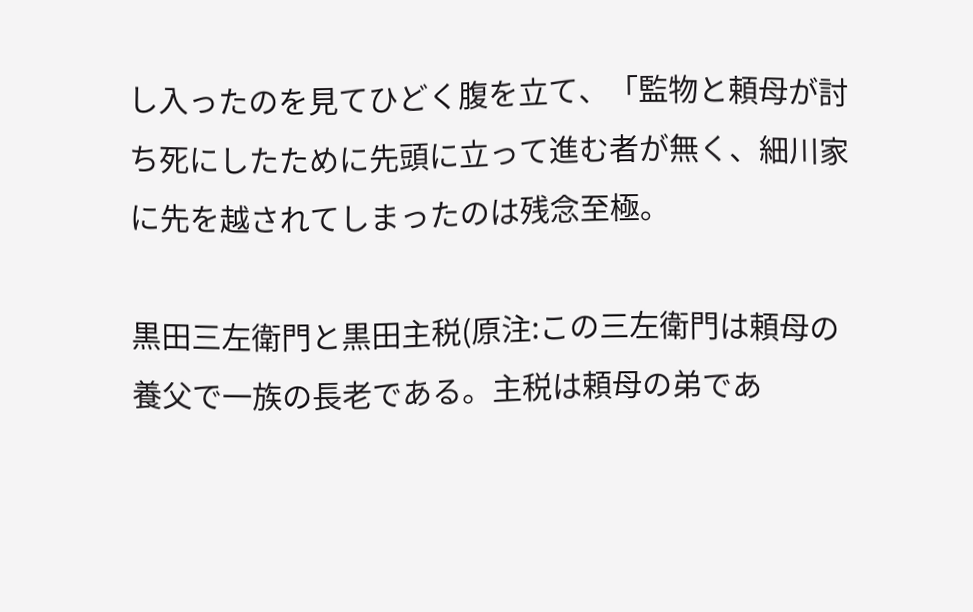し入ったのを見てひどく腹を立て、「監物と頼母が討ち死にしたために先頭に立って進む者が無く、細川家に先を越されてしまったのは残念至極。

黒田三左衛門と黒田主税(原注:この三左衛門は頼母の養父で一族の長老である。主税は頼母の弟であ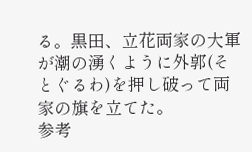る。黒田、立花両家の大軍が潮の湧くように外郭(そとぐるわ)を押し破って両家の旗を立てた。
参考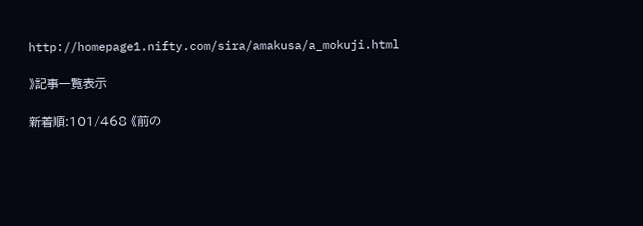http://homepage1.nifty.com/sira/amakusa/a_mokuji.html

》記事一覧表示

新着順:101/468 《前の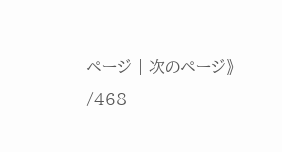ページ | 次のページ》
/468